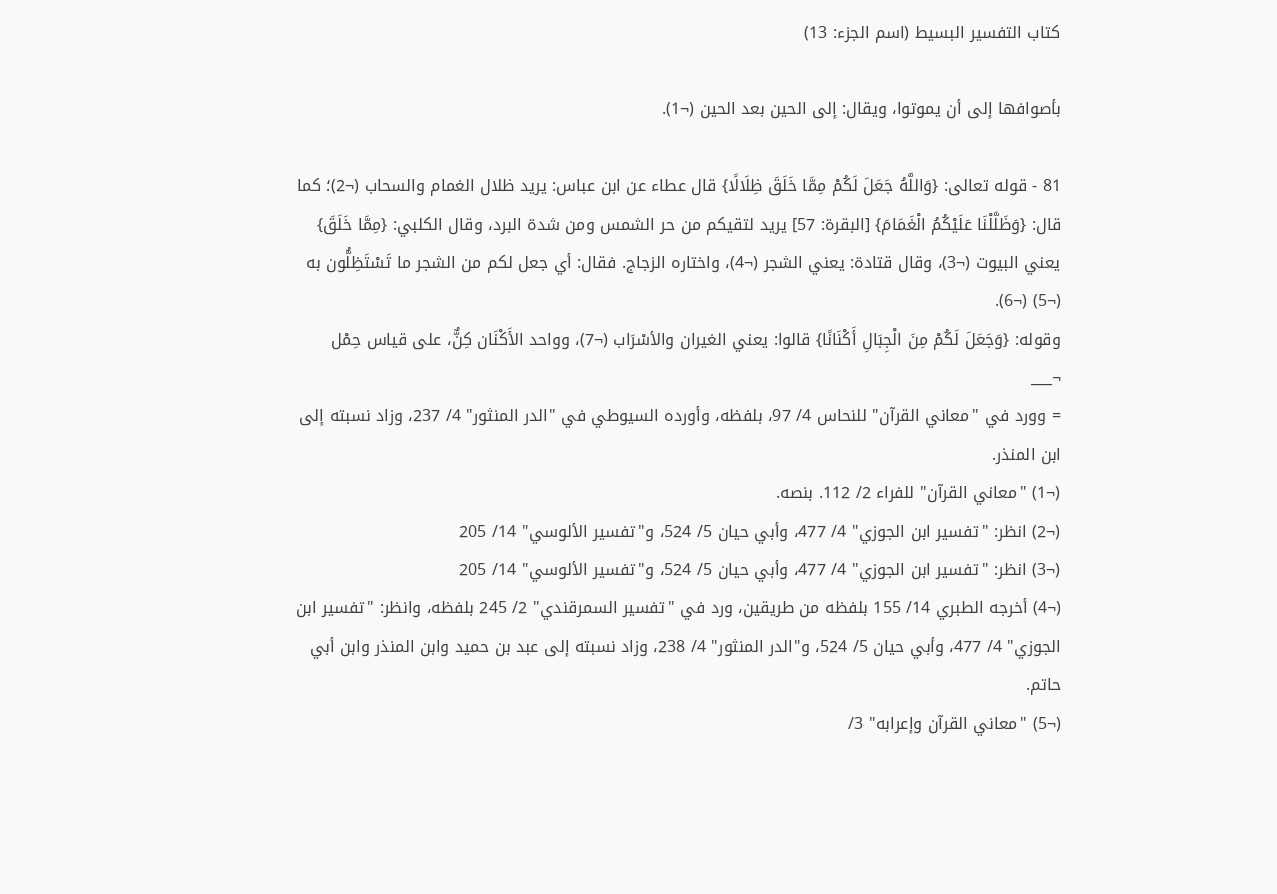كتاب التفسير البسيط (اسم الجزء: 13)

بأصوافها إلى أن يموتوا، ويقال: إلى الحين بعد الحين (¬1).

81 - قوله تعالى: {وَاللَّهُ جَعَلَ لَكُمْ مِمَّا خَلَقَ ظِلَالًا} قال عطاء عن ابن عباس: يريد ظلال الغمام والسحاب (¬2)؛ كما قال: {وَظَلَّلْنَا عَلَيْكُمُ الْغَمَامَ} [البقرة: 57] يريد لتقيكم من حر الشمس ومن شدة البرد، وقال الكلبي: {مِمَّا خَلَقَ} يعني البيوت (¬3)، وقال قتادة: يعني الشجر (¬4)، واختاره الزجاج. فقال: أي جعل لكم من الشجر ما تَسْتَظِلُّون به (¬5) (¬6).
وقوله: {وَجَعَلَ لَكُمْ مِنَ الْجِبَالِ أَكْنَانًا} قالوا: يعني الغيران والأسْرَاب (¬7)، وواحد الأَكْنَان كِنٌّ، على قياس حِمْل
¬___
= وورد في "معاني القرآن" للنحاس 4/ 97، بلفظه، وأورده السيوطي في "الدر المنثور" 4/ 237، وزاد نسبته إلى ابن المنذر.
(¬1) "معاني القرآن" للفراء 2/ 112. بنصه.
(¬2) انظر: "تفسير ابن الجوزي" 4/ 477، وأبي حيان 5/ 524، و"تفسير الألوسي" 14/ 205
(¬3) انظر: "تفسير ابن الجوزي" 4/ 477، وأبي حيان 5/ 524، و"تفسير الألوسي" 14/ 205
(¬4) أخرجه الطبري 14/ 155 بلفظه من طريقين، ورد في "تفسير السمرقندي" 2/ 245 بلفظه، وانظر: "تفسير ابن الجوزي" 4/ 477، وأبي حيان 5/ 524، و"الدر المنثور" 4/ 238، وزاد نسبته إلى عبد بن حميد وابن المنذر وابن أبي حاتم.
(¬5) "معاني القرآن وإعرابه" 3/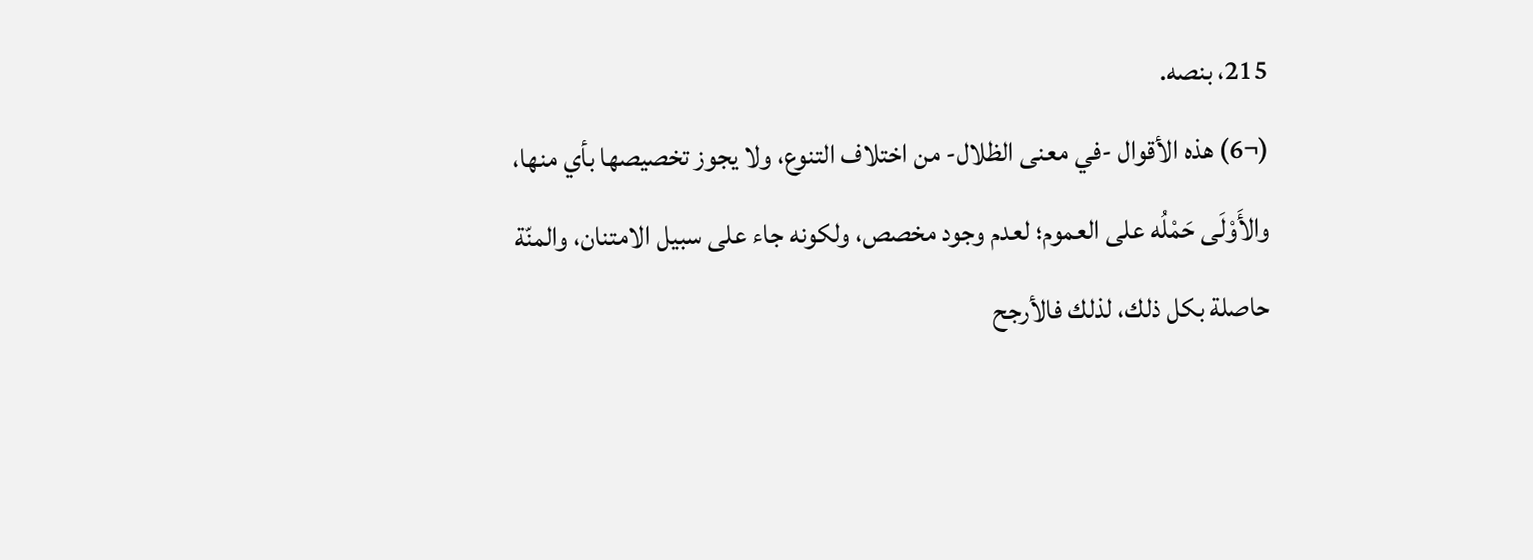215، بنصه.
(¬6) هذه الأقوال -في معنى الظلال- من اختلاف التنوع، ولا يجوز تخصيصها بأي منها، والأَوْلَى حَمْلُه على العموم؛ لعدم وجود مخصص، ولكونه جاء على سبيل الامتنان، والمنّة حاصلة بكل ذلك، لذلك فالأرجح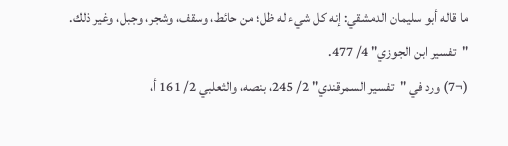ما قاله أبو سليمان الدمشقي: إنه كل شيء له ظل؛ من حائط، وسقف، وشجر، وجبل، وغير ذلك. "تفسير ابن الجوزي" 4/ 477.
(¬7) ورد في "تفسير السمرقندي" 2/ 245، بنصه، والثعلبي 2/ 161 أ،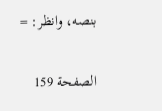بنصه، وانظر: =

الصفحة 159